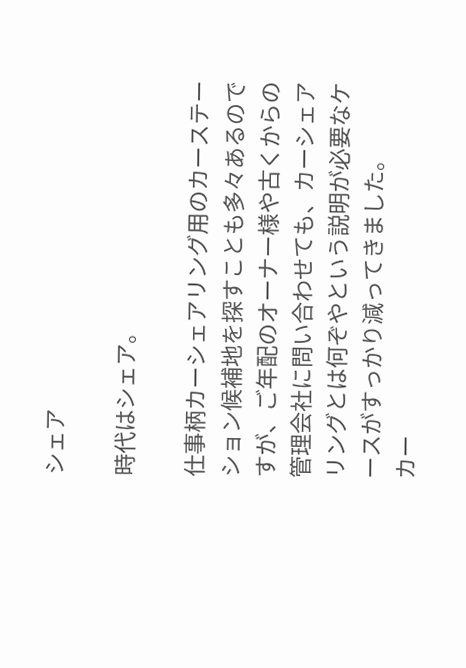シェア

時代はシェア。

仕事柄カーシェアリング用のカーステーション候補地を探すことも多々あるのですが、ご年配のオーナー様や古くからの管理会社に問い合わせても、カーシェアリングとは何ぞやという説明が必要なケースがすっかり減ってきました。
カー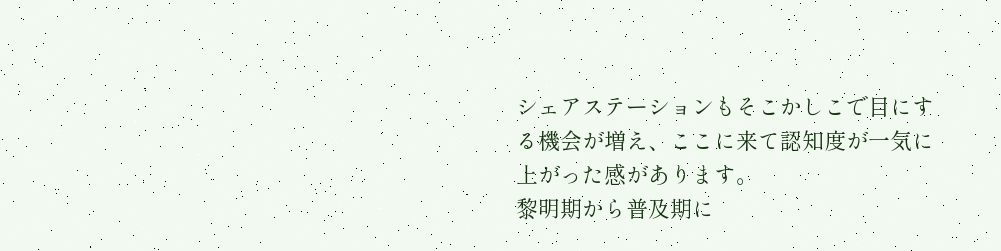シェアステーションもそこかしこで目にする機会が増え、ここに来て認知度が一気に上がった感があります。
黎明期から普及期に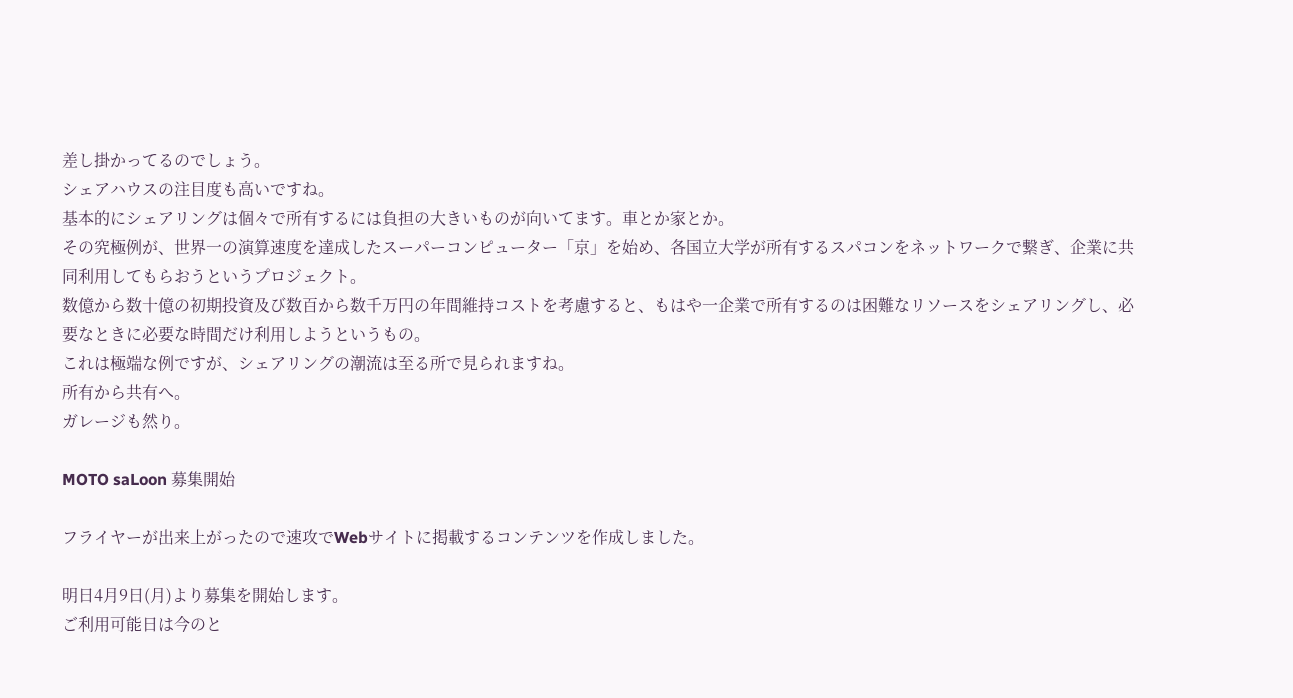差し掛かってるのでしょう。
シェアハウスの注目度も高いですね。
基本的にシェアリングは個々で所有するには負担の大きいものが向いてます。車とか家とか。
その究極例が、世界一の演算速度を達成したスーパーコンピューター「京」を始め、各国立大学が所有するスパコンをネットワークで繋ぎ、企業に共同利用してもらおうというプロジェクト。
数億から数十億の初期投資及び数百から数千万円の年間維持コストを考慮すると、もはや一企業で所有するのは困難なリソースをシェアリングし、必要なときに必要な時間だけ利用しようというもの。
これは極端な例ですが、シェアリングの潮流は至る所で見られますね。
所有から共有へ。
ガレージも然り。

MOTO saLoon 募集開始

フライヤーが出来上がったので速攻でWebサイトに掲載するコンテンツを作成しました。

明日4月9日(月)より募集を開始します。
ご利用可能日は今のと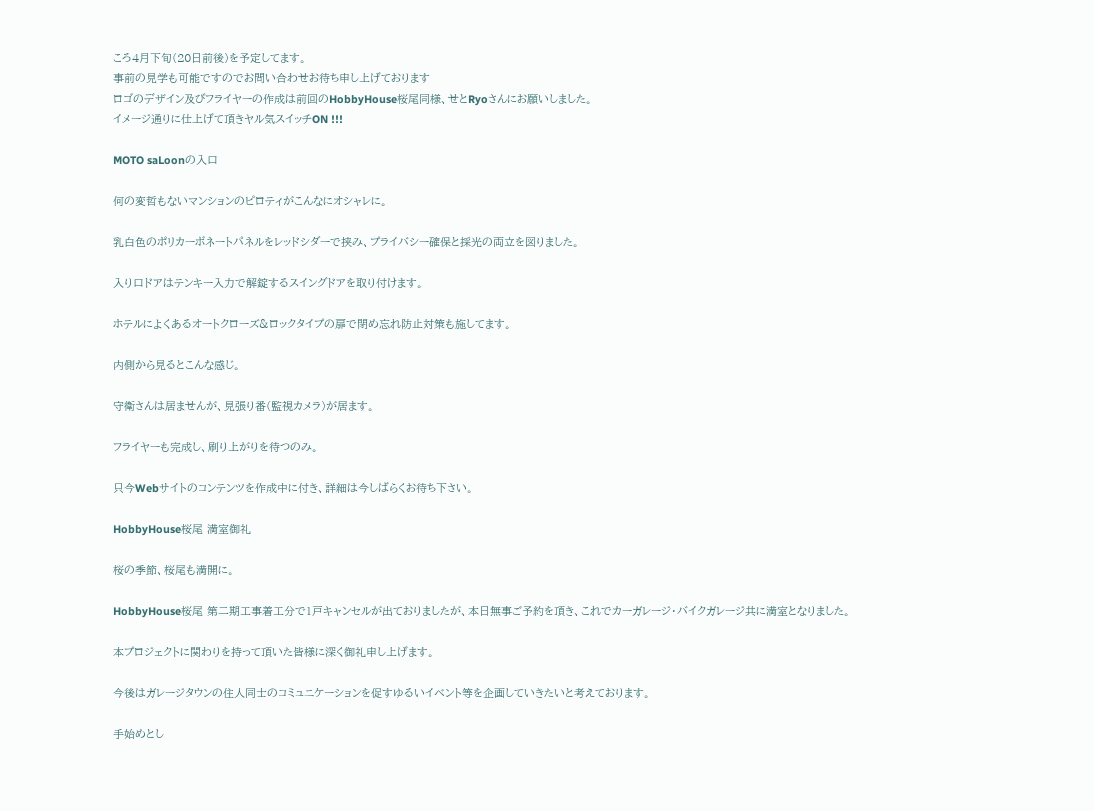ころ4月下旬(20日前後)を予定してます。
事前の見学も可能ですのでお問い合わせお待ち申し上げております
ロゴのデザイン及びフライヤーの作成は前回のHobbyHouse桜尾同様、せとRyoさんにお願いしました。
イメージ通りに仕上げて頂きヤル気スイッチON !!!

MOTO saLoonの入口

何の変哲もないマンションのピロティがこんなにオシャレに。

乳白色のポリカーボネートパネルをレッドシダーで挟み、プライバシー確保と採光の両立を図りました。

入り口ドアはテンキー入力で解錠するスイングドアを取り付けます。

ホテルによくあるオートクローズ&ロックタイプの扉で閉め忘れ防止対策も施してます。

内側から見るとこんな感じ。

守衛さんは居ませんが、見張り番(監視カメラ)が居ます。

フライヤーも完成し、刷り上がりを待つのみ。

只今Webサイトのコンテンツを作成中に付き、詳細は今しばらくお待ち下さい。

HobbyHouse桜尾 満室御礼

桜の季節、桜尾も満開に。

HobbyHouse桜尾 第二期工事着工分で1戸キャンセルが出ておりましたが、本日無事ご予約を頂き、これでカーガレージ・バイクガレージ共に満室となりました。

本プロジェクトに関わりを持って頂いた皆様に深く御礼申し上げます。

今後はガレージタウンの住人同士のコミュニケーションを促すゆるいイベント等を企画していきたいと考えております。

手始めとし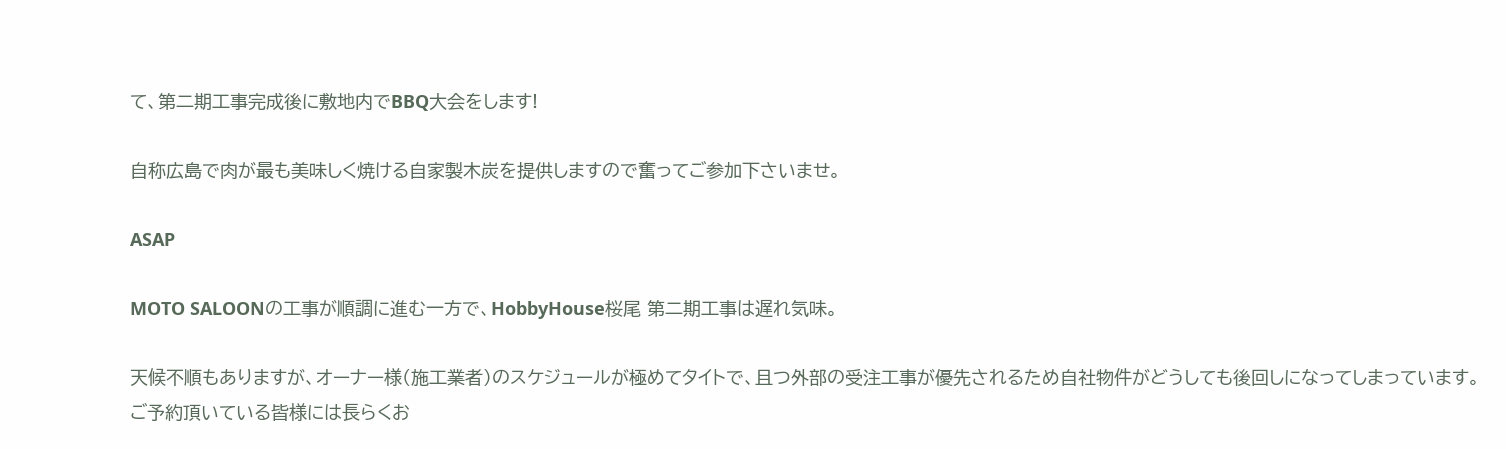て、第二期工事完成後に敷地内でBBQ大会をします!

自称広島で肉が最も美味しく焼ける自家製木炭を提供しますので奮ってご参加下さいませ。

ASAP

MOTO SALOONの工事が順調に進む一方で、HobbyHouse桜尾 第二期工事は遅れ気味。

天候不順もありますが、オーナー様(施工業者)のスケジュールが極めてタイトで、且つ外部の受注工事が優先されるため自社物件がどうしても後回しになってしまっています。
ご予約頂いている皆様には長らくお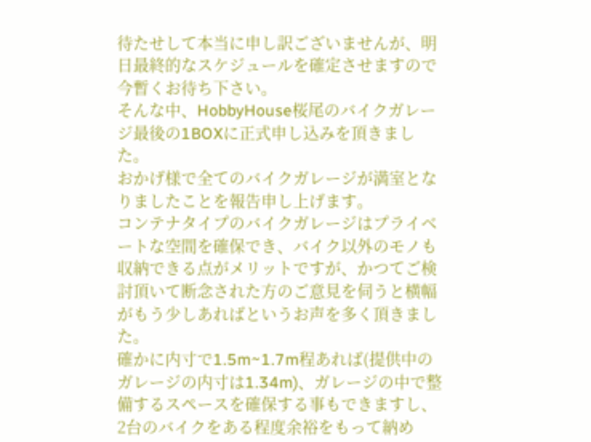待たせして本当に申し訳ございませんが、明日最終的なスケジュールを確定させますので今暫くお待ち下さい。
そんな中、HobbyHouse桜尾のバイクガレージ最後の1BOXに正式申し込みを頂きました。
おかげ様で全てのバイクガレージが満室となりましたことを報告申し上げます。
コンテナタイプのバイクガレージはプライベートな空間を確保でき、バイク以外のモノも収納できる点がメリットですが、かつてご検討頂いて断念された方のご意見を伺うと横幅がもう少しあればというお声を多く頂きました。
確かに内寸で1.5m~1.7m程あれば(提供中のガレージの内寸は1.34m)、ガレージの中で整備するスペースを確保する事もできますし、2台のバイクをある程度余裕をもって納め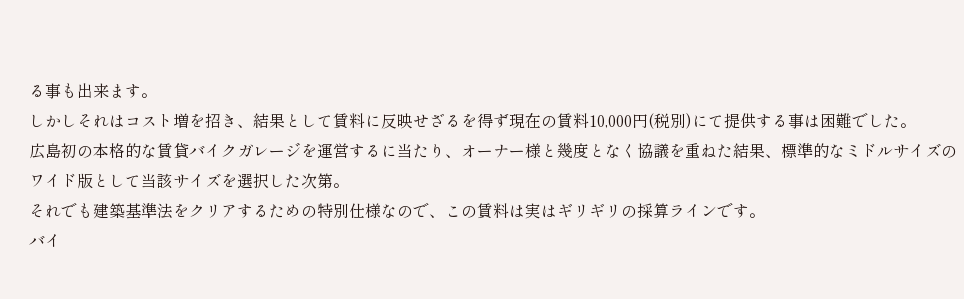る事も出来ます。
しかしそれはコスト増を招き、結果として賃料に反映せざるを得ず現在の賃料10,000円(税別)にて提供する事は困難でした。
広島初の本格的な賃貸バイクガレージを運営するに当たり、オーナー様と幾度となく協議を重ねた結果、標準的なミドルサイズのワイド版として当該サイズを選択した次第。
それでも建築基準法をクリアするための特別仕様なので、この賃料は実はギリギリの採算ラインです。
バイ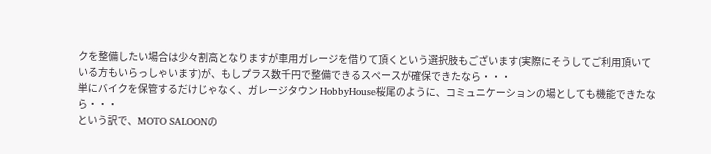クを整備したい場合は少々割高となりますが車用ガレージを借りて頂くという選択肢もございます(実際にそうしてご利用頂いている方もいらっしゃいます)が、もしプラス数千円で整備できるスペースが確保できたなら・・・
単にバイクを保管するだけじゃなく、ガレージタウン HobbyHouse桜尾のように、コミュニケーションの場としても機能できたなら・・・
という訳で、MOTO SALOONの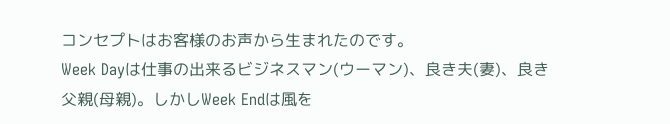コンセプトはお客様のお声から生まれたのです。
Week Dayは仕事の出来るビジネスマン(ウーマン)、良き夫(妻)、良き父親(母親)。しかしWeek Endは風を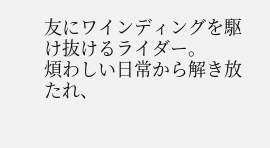友にワインディングを駆け抜けるライダー。
煩わしい日常から解き放たれ、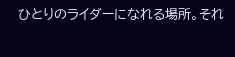ひとりのライダーになれる場所。それ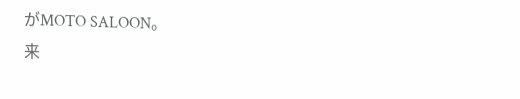がMOTO SALOON。
来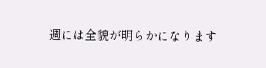週には全貌が明らかになります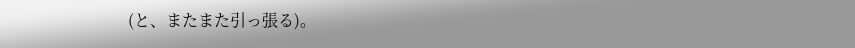(と、またまた引っ張る)。